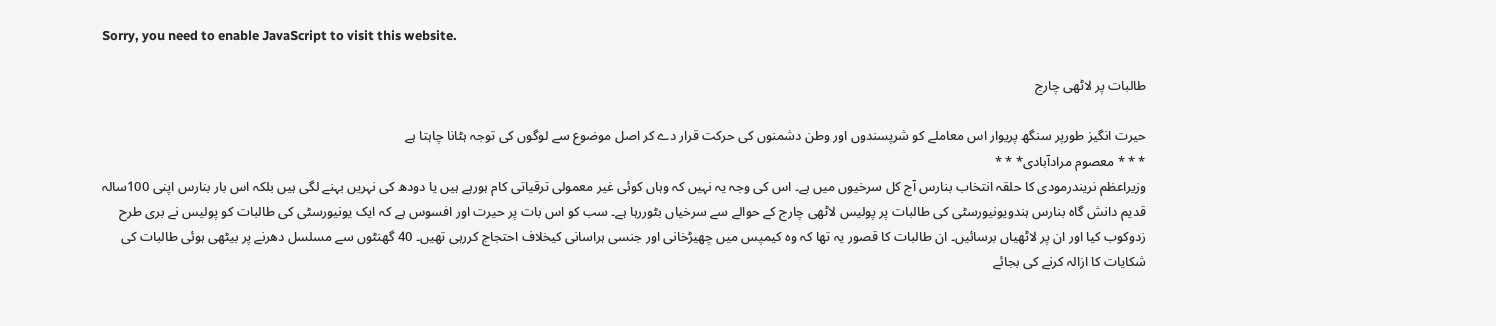Sorry, you need to enable JavaScript to visit this website.

طالبات پر لاٹھی چارج

حیرت انگیز طورپر سنگھ پریوار اس معاملے کو شرپسندوں اور وطن دشمنوں کی حرکت قرار دے کر اصل موضوع سے لوگوں کی توجہ ہٹانا چاہتا ہے
* * * معصوم مرادآبادی* * *
وزیراعظم نریندرمودی کا حلقہ انتخاب بنارس آج کل سرخیوں میں ہے۔ اس کی وجہ یہ نہیں کہ وہاں کوئی غیر معمولی ترقیاتی کام ہورہے ہیں یا دودھ کی نہریں بہنے لگی ہیں بلکہ اس بار بنارس اپنی 100سالہ قدیم دانش گاہ بنارس ہندویونیورسٹی کی طالبات پر پولیس لاٹھی چارج کے حوالے سے سرخیاں بٹوررہا ہے۔ سب کو اس بات پر حیرت اور افسوس ہے کہ ایک یونیورسٹی کی طالبات کو پولیس نے بری طرح زدوکوب کیا اور ان پر لاٹھیاں برسائیں۔ ان طالبات کا قصور یہ تھا کہ وہ کیمپس میں چھیڑخانی اور جنسی ہراسانی کیخلاف احتجاج کررہی تھیں۔ 40 گھنٹوں سے مسلسل دھرنے پر بیٹھی ہوئی طالبات کی شکایات کا ازالہ کرنے کی بجائے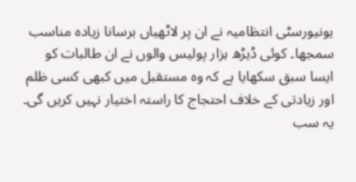یونیورسٹی انتظامیہ نے ان پر لاٹھیاں برسانا زیادہ مناسب سمجھا۔ کوئی ڈیڑھ ہزار پولیس والوں نے ان طالبات کو ایسا سبق سکھایا ہے کہ وہ مستقبل میں کبھی کسی ظلم اور زیادتی کے خلاف احتجاج کا راستہ اختیار نہیں کریں گی۔ یہ سب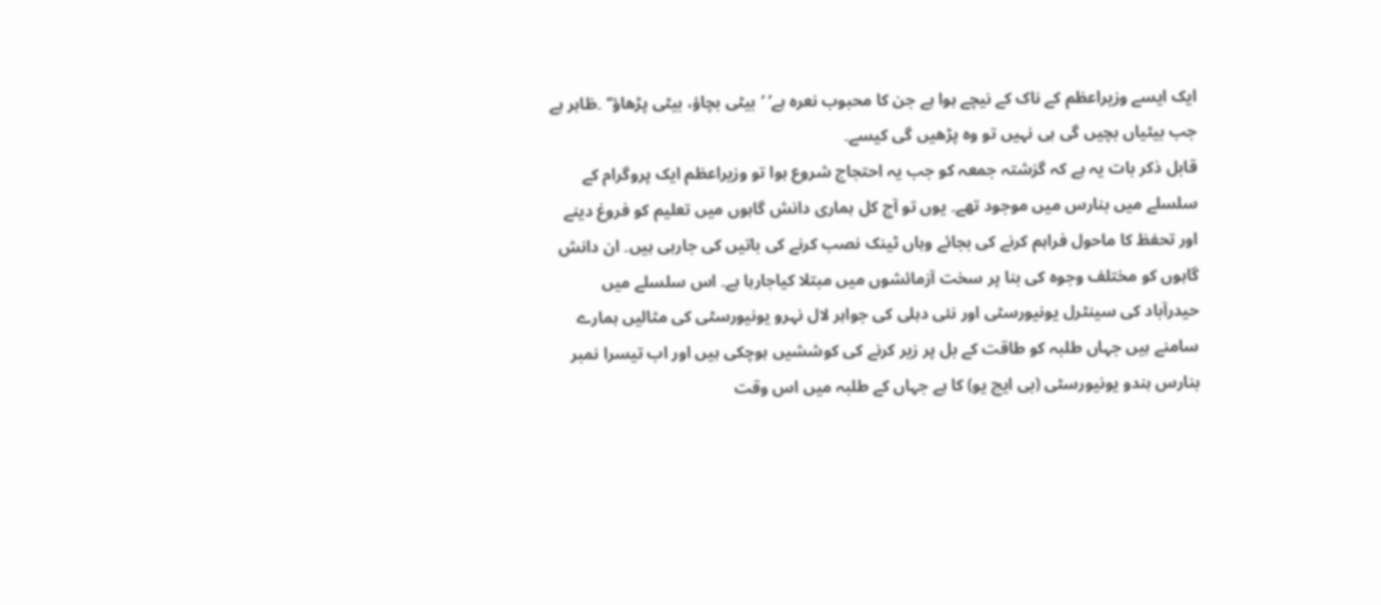ایک ایسے وزیراعظم کے ناک کے نیچے ہوا ہے جن کا محبوب نعرہ ہے’ ’بیٹی بچاؤ، بیٹی پڑھاؤ‘‘ ۔ظاہر ہے جب بیٹیاں بچیں گی ہی نہیں تو وہ پڑھیں گی کیسے۔
قابل ذکر بات یہ ہے کہ گزشتہ جمعہ کو جب یہ احتجاج شروع ہوا تو وزیراعظم ایک پروگرام کے سلسلے میں بنارس میں موجود تھے۔ یوں تو آج کل ہماری دانش گاہوں میں تعلیم کو فروغ دینے اور تحفظ کا ماحول فراہم کرنے کی بجائے وہاں ٹینک نصب کرنے کی باتیں کی جارہی ہیں۔ ان دانش گاہوں کو مختلف وجوہ کی بنا پر سخت آزمائشوں میں مبتلا کیاجارہا ہے۔ اس سلسلے میں حیدرآباد کی سینٹرل یونیورسٹی اور نئی دہلی کی جواہر لال نہرو یونیورسٹی کی مثالیں ہمارے سامنے ہیں جہاں طلبہ کو طاقت کے بل پر زیر کرنے کی کوششیں ہوچکی ہیں اور اب تیسرا نمبر بنارس ہندو یونیورسٹی (بی ایچ یو) کا ہے جہاں کے طلبہ میں اس وقت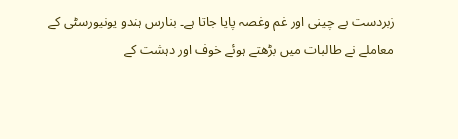زبردست بے چینی اور غم وغصہ پایا جاتا ہے۔ بنارس ہندو یونیورسٹی کے معاملے نے طالبات میں بڑھتے ہوئے خوف اور دہشت کے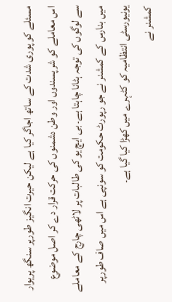مسئلے کو پوری شدت کے ساتھ اجاگر کیا ہے لیکن حیرت انگیز طورپر سنگھ پریوار اس معاملے کو شرپسندوں اور وطن دشمنوں کی حرکت قرار دے کر اصل موضوع سے لوگوں کی توجہ ہٹانا چاہتا ہے۔ بی ایچ یو کی طالبات پر لاٹھی چارج کے معاملے میں بنارس کے کمشنر نے جو رپورٹ حکومت کو سونپی ہے اس میں صاف طورپر یونیورسٹی انتظامیہ کو کٹہرے میں کھڑا کیا گیا ہے۔
کمشنر نے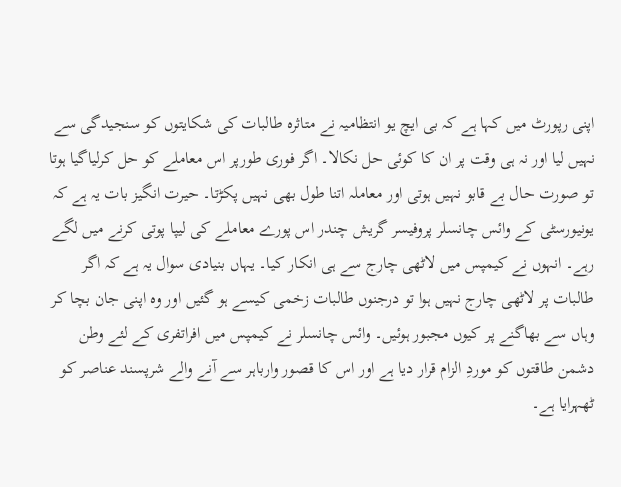اپنی رپورٹ میں کہا ہے کہ بی ایچ یو انتظامیہ نے متاثرہ طالبات کی شکایتوں کو سنجیدگی سے نہیں لیا اور نہ ہی وقت پر ان کا کوئی حل نکالا۔ اگر فوری طورپر اس معاملے کو حل کرلیاگیا ہوتا تو صورت حال بے قابو نہیں ہوتی اور معاملہ اتنا طول بھی نہیں پکڑتا۔ حیرت انگیز بات یہ ہے کہ یونیورسٹی کے وائس چانسلر پروفیسر گریش چندر اس پورے معاملے کی لیپا پوتی کرنے میں لگے رہے۔ انہوں نے کیمپس میں لاٹھی چارج سے ہی انکار کیا۔ یہاں بنیادی سوال یہ ہے کہ اگر طالبات پر لاٹھی چارج نہیں ہوا تو درجنوں طالبات زخمی کیسے ہو گئیں اور وہ اپنی جان بچا کر وہاں سے بھاگنے پر کیوں مجبور ہوئیں۔ وائس چانسلر نے کیمپس میں افراتفری کے لئے وطن دشمن طاقتوں کو موردِ الزام قرار دیا ہے اور اس کا قصور وارباہر سے آنے والے شرپسند عناصر کو ٹھہرایا ہے۔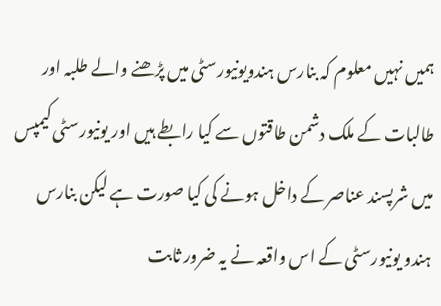ہمیں نہیں معلوم کہ بنارس ہندویونیورسٹی میں پڑھنے والے طلبہ اور طالبات کے ملک دشمن طاقتوں سے کیا رابطے ہیں اور یونیورسٹی کیمپس میں شرپسند عناصر کے داخل ہونے کی کیا صورت ہے لیکن بنارس ہندو یونیورسٹی کے اس واقعہ نے یہ ضرور ثابت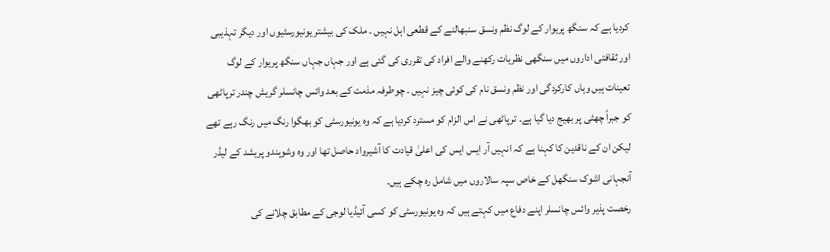کردیا ہے کہ سنگھ پریوار کے لوگ نظم ونسق سنبھالنے کے قطعی اہل نہیں ۔ ملک کی بیشتر یونیورسٹیوں اور دیگر تہذیبی اور ثقافتی اداروں میں سنگھی نظریات رکھنے والے افراد کی تقرری کی گئی ہے اور جہاں جہاں سنگھ پریوار کے لوگ تعینات ہیں وہاں کارکردگی اور نظم ونسق نام کی کوئی چیز نہیں ۔ چوطرفہ مذمت کے بعد وائس چانسلر گریش چندر ترپاٹھی کو جبراً چھٹی پر بھیج دیا گیا ہے۔ ترپاٹھی نے اس الزام کو مسترد کردیا ہے کہ وہ یونیورسٹی کو بھگوا رنگ میں رنگ رہے تھے لیکن ان کے ناقدین کا کہنا ہے کہ انہیں آر ایس ایس کی اعلیٰ قیادت کا آشیرواد حاصل تھا اور وہ وشوہندو پریشد کے لیڈر آنجہانی اشوک سنگھل کے خاص سپہ سالاروں میں شامل رہ چکے ہیں۔
رخصت پذیر وائس چانسلر اپنے دفاع میں کہتے ہیں کہ وہ یونیورسٹی کو کسی آئیڈیا لوجی کے مطابق چلانے کی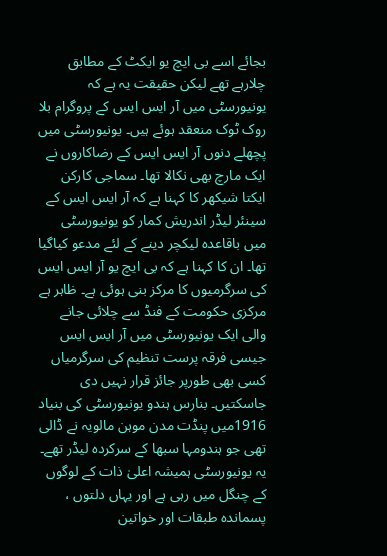بجائے اسے بی ایچ یو ایکٹ کے مطابق چلارہے تھے لیکن حقیقت یہ ہے کہ یونیورسٹی میں آر ایس ایس کے پروگرام بلا روک ٹوک منعقد ہوئے ہیں۔ یونیورسٹی میں پچھلے دنوں آر ایس ایس کے رضاکاروں نے ایک مارچ بھی نکالا تھا۔ سماجی کارکن ایکتا شیکھر کا کہنا ہے کہ آر ایس ایس کے سینئر لیڈر اندریش کمار کو یونیورسٹی میں باقاعدہ لیکچر دینے کے لئے مدعو کیاگیا تھا۔ ان کا کہنا ہے کہ بی ایچ یو آر ایس ایس کی سرگرمیوں کا مرکز بنی ہوئی ہے۔ ظاہر ہے مرکزی حکومت کے فنڈ سے چلائی جانے والی ایک یونیورسٹی میں آر ایس ایس جیسی فرقہ پرست تنظیم کی سرگرمیاں کسی بھی طورپر جائز قرار نہیں دی جاسکتیں۔ بنارس ہندو یونیورسٹی کی بنیاد 1916میں پنڈت مدن موہن مالویہ نے ڈالی تھی جو ہندومہا سبھا کے سرکردہ لیڈر تھے۔ یہ یونیورسٹی ہمیشہ اعلیٰ ذات کے لوگوں کے چنگل میں رہی ہے اور یہاں دلتوں ، پسماندہ طبقات اور خواتین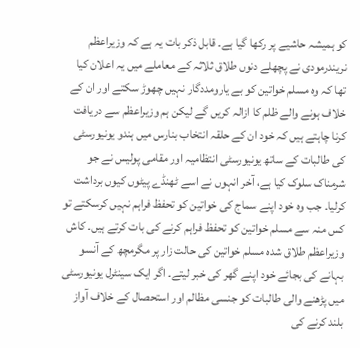کو ہمیشہ حاشیے پر رکھا گیا ہے۔ قابل ذکر بات یہ ہے کہ وزیراعظم نریندرمودی نے پچھلے دنوں طلاق ثلاثہ کے معاملے میں یہ اعلان کیا تھا کہ وہ مسلم خواتین کو بے یارومددگار نہیں چھوڑ سکتے اور ان کے خلاف ہونے والے ظلم کا ازالہ کریں گے لیکن ہم وزیراعظم سے دریافت کرنا چاہتے ہیں کہ خود ان کے حلقہ انتخاب بنارس میں ہندو یونیورسٹی کی طالبات کے ساتھ یونیورسٹی انتظامیہ اور مقامی پولیس نے جو شرمناک سلوک کیا ہے، آخر انہوں نے اسے ٹھنڈے پیٹوں کیوں برداشت کرلیا۔ جب وہ خود اپنے سماج کی خواتین کو تحفظ فراہم نہیں کرسکتے تو کس منہ سے مسلم خواتین کو تحفظ فراہم کرنے کی بات کرتے ہیں۔ کاش وزیراعظم طلاق شدہ مسلم خواتین کی حالت زار پر مگرمچھ کے آنسو بہانے کی بجائے خود اپنے گھر کی خبر لیتے۔ اگر ایک سینٹرل یونیورسٹی میں پڑھنے والی طالبات کو جنسی مظالم اور استحصال کے خلاف آواز بلند کرنے کی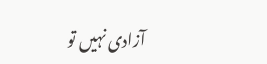آزادی نہیں تو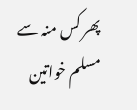پھر کس منہ سے مسلم خواتین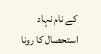کے نام نہاد استحصال کا رونا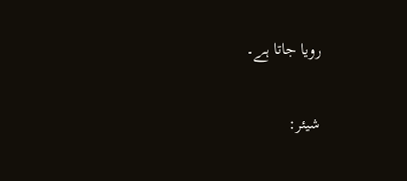رویا جاتا ہے۔

شیئر: